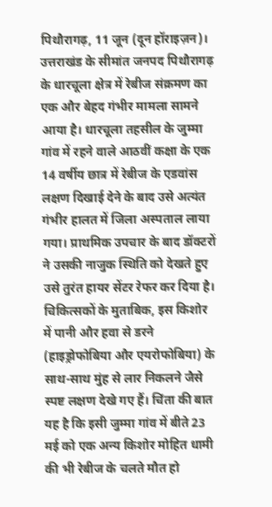पिथौरागढ़, 11 जून (दून हॉराइज़न)। उत्तराखंड के सीमांत जनपद पिथौरागढ़ के धारचूला क्षेत्र में रेबीज संक्रमण का एक और बेहद गंभीर मामला सामने आया है। धारचूला तहसील के जुम्मा गांव में रहने वाले आठवीं कक्षा के एक 14 वर्षीय छात्र में रेबीज के एडवांस लक्षण दिखाई देने के बाद उसे अत्यंत गंभीर हालत में जिला अस्पताल लाया गया। प्राथमिक उपचार के बाद डॉक्टरों ने उसकी नाजुक स्थिति को देखते हुए उसे तुरंत हायर सेंटर रेफर कर दिया है।
चिकित्सकों के मुताबिक, इस किशोर में पानी और हवा से डरने (हाइड्रोफोबिया और एयरोफोबिया) के साथ-साथ मुंह से लार निकलने जैसे स्पष्ट लक्षण देखे गए हैं। चिंता की बात यह है कि इसी जुम्मा गांव में बीते 23 मई को एक अन्य किशोर मोहित धामी की भी रेबीज के चलते मौत हो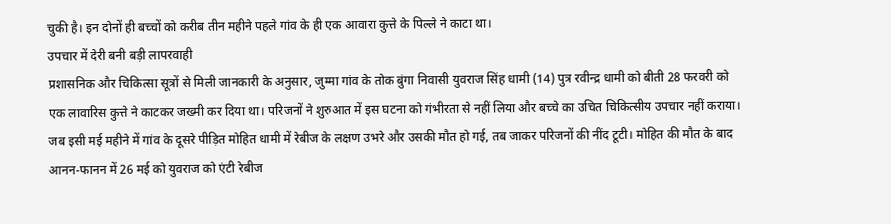चुकी है। इन दोनों ही बच्चों को करीब तीन महीने पहले गांव के ही एक आवारा कुत्ते के पिल्ले ने काटा था।
उपचार में देरी बनी बड़ी लापरवाही
प्रशासनिक और चिकित्सा सूत्रों से मिली जानकारी के अनुसार, जुम्मा गांव के तोक बुंगा निवासी युवराज सिंह धामी (14) पुत्र रवीन्द्र धामी को बीती 28 फरवरी को एक लावारिस कुत्ते ने काटकर जख्मी कर दिया था। परिजनों ने शुरुआत में इस घटना को गंभीरता से नहीं लिया और बच्चे का उचित चिकित्सीय उपचार नहीं कराया।
जब इसी मई महीने में गांव के दूसरे पीड़ित मोहित धामी में रेबीज के लक्षण उभरे और उसकी मौत हो गई, तब जाकर परिजनों की नींद टूटी। मोहित की मौत के बाद आनन-फानन में 26 मई को युवराज को एंटी रेबीज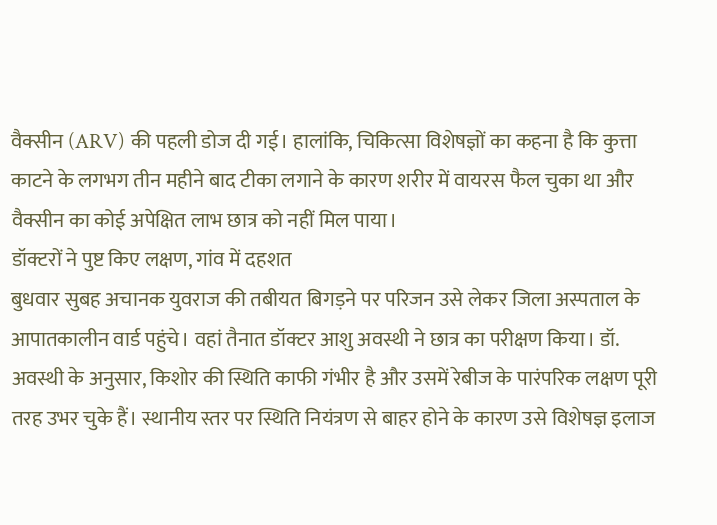वैक्सीन (ARV) की पहली डोज दी गई। हालांकि, चिकित्सा विशेषज्ञों का कहना है कि कुत्ता काटने के लगभग तीन महीने बाद टीका लगाने के कारण शरीर में वायरस फैल चुका था और वैक्सीन का कोई अपेक्षित लाभ छात्र को नहीं मिल पाया।
डॉक्टरों ने पुष्ट किए लक्षण, गांव में दहशत
बुधवार सुबह अचानक युवराज की तबीयत बिगड़ने पर परिजन उसे लेकर जिला अस्पताल के आपातकालीन वार्ड पहुंचे। वहां तैनात डॉक्टर आशु अवस्थी ने छात्र का परीक्षण किया। डॉ. अवस्थी के अनुसार, किशोर की स्थिति काफी गंभीर है और उसमें रेबीज के पारंपरिक लक्षण पूरी तरह उभर चुके हैं। स्थानीय स्तर पर स्थिति नियंत्रण से बाहर होने के कारण उसे विशेषज्ञ इलाज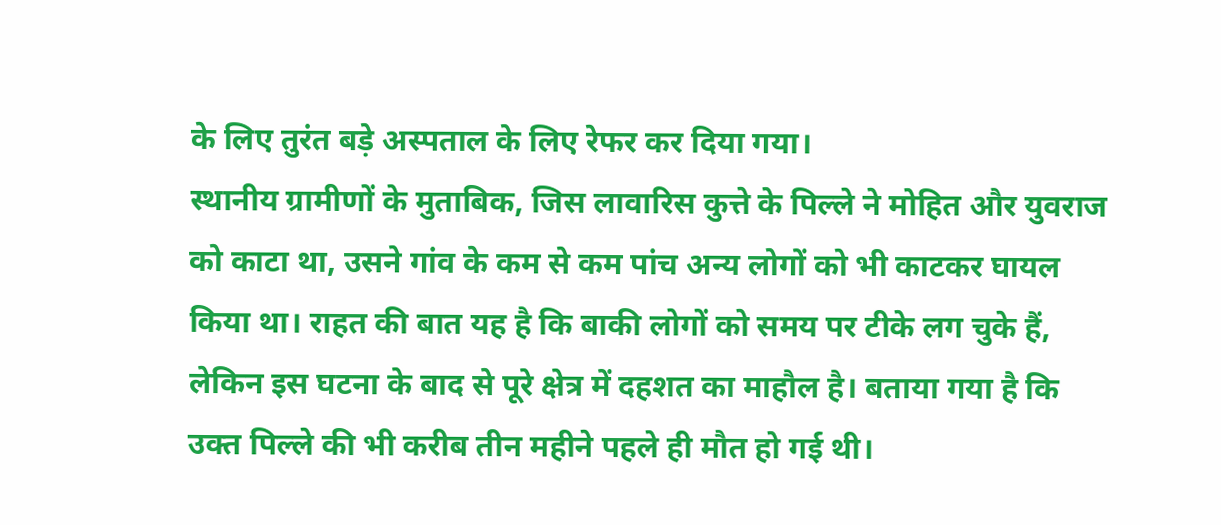के लिए तुरंत बड़े अस्पताल के लिए रेफर कर दिया गया।
स्थानीय ग्रामीणों के मुताबिक, जिस लावारिस कुत्ते के पिल्ले ने मोहित और युवराज को काटा था, उसने गांव के कम से कम पांच अन्य लोगों को भी काटकर घायल किया था। राहत की बात यह है कि बाकी लोगों को समय पर टीके लग चुके हैं, लेकिन इस घटना के बाद से पूरे क्षेत्र में दहशत का माहौल है। बताया गया है कि उक्त पिल्ले की भी करीब तीन महीने पहले ही मौत हो गई थी।